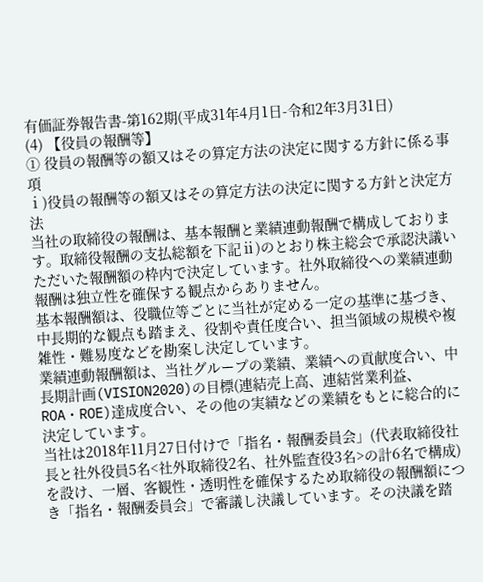有価証券報告書-第162期(平成31年4月1日-令和2年3月31日)
(4) 【役員の報酬等】
① 役員の報酬等の額又はその算定方法の決定に関する方針に係る事項
ⅰ)役員の報酬等の額又はその算定方法の決定に関する方針と決定方法
当社の取締役の報酬は、基本報酬と業績連動報酬で構成しております。取締役報酬の支払総額を下記ⅱ)のとおり株主総会で承認決議いただいた報酬額の枠内で決定しています。社外取締役への業績連動報酬は独立性を確保する観点からありません。
基本報酬額は、役職位等ごとに当社が定める一定の基準に基づき、中長期的な観点も踏まえ、役割や責任度合い、担当領域の規模や複雑性・難易度などを勘案し決定しています。
業績連動報酬額は、当社グループの業績、業績への貢献度合い、中長期計画(VISION2020)の目標(連結売上高、連結営業利益、ROA・ROE)達成度合い、その他の実績などの業績をもとに総合的に決定しています。
当社は2018年11月27日付けで「指名・報酬委員会」(代表取締役社長と社外役員5名<社外取締役2名、社外監査役3名>の計6名で構成)を設け、一層、客観性・透明性を確保するため取締役の報酬額につき「指名・報酬委員会」で審議し決議しています。その決議を踏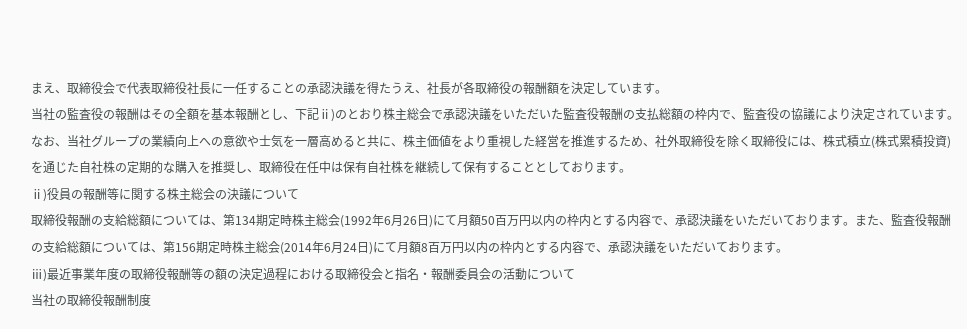まえ、取締役会で代表取締役社長に一任することの承認決議を得たうえ、社長が各取締役の報酬額を決定しています。
当社の監査役の報酬はその全額を基本報酬とし、下記ⅱ)のとおり株主総会で承認決議をいただいた監査役報酬の支払総額の枠内で、監査役の協議により決定されています。
なお、当社グループの業績向上への意欲や士気を一層高めると共に、株主価値をより重視した経営を推進するため、社外取締役を除く取締役には、株式積立(株式累積投資)を通じた自社株の定期的な購入を推奨し、取締役在任中は保有自社株を継続して保有することとしております。
ⅱ)役員の報酬等に関する株主総会の決議について
取締役報酬の支給総額については、第134期定時株主総会(1992年6月26日)にて月額50百万円以内の枠内とする内容で、承認決議をいただいております。また、監査役報酬の支給総額については、第156期定時株主総会(2014年6月24日)にて月額8百万円以内の枠内とする内容で、承認決議をいただいております。
ⅲ)最近事業年度の取締役報酬等の額の決定過程における取締役会と指名・報酬委員会の活動について
当社の取締役報酬制度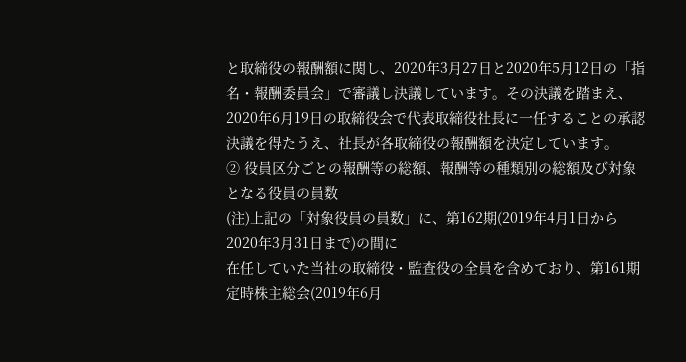と取締役の報酬額に関し、2020年3月27日と2020年5月12日の「指名・報酬委員会」で審議し決議しています。その決議を踏まえ、2020年6月19日の取締役会で代表取締役社長に一任することの承認決議を得たうえ、社長が各取締役の報酬額を決定しています。
② 役員区分ごとの報酬等の総額、報酬等の種類別の総額及び対象となる役員の員数
(注)上記の「対象役員の員数」に、第162期(2019年4月1日から2020年3月31日まで)の間に
在任していた当社の取締役・監査役の全員を含めており、第161期定時株主総会(2019年6月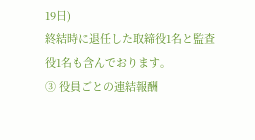19日)
終結時に退任した取締役1名と監査役1名も含んでおります。
③ 役員ごとの連結報酬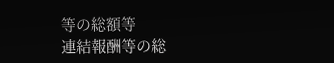等の総額等
連結報酬等の総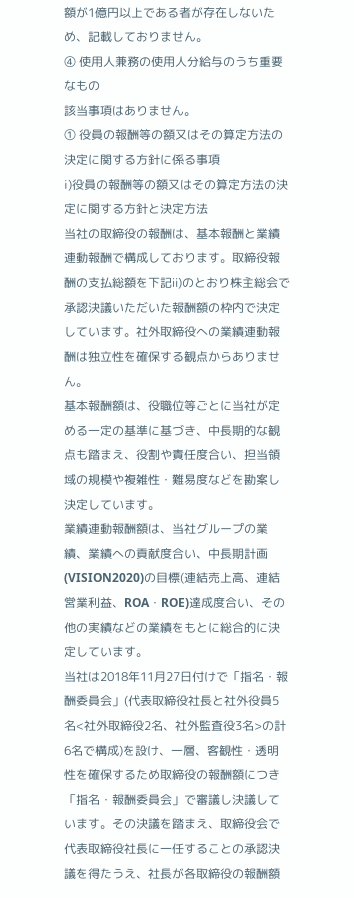額が1億円以上である者が存在しないため、記載しておりません。
④ 使用人兼務の使用人分給与のうち重要なもの
該当事項はありません。
① 役員の報酬等の額又はその算定方法の決定に関する方針に係る事項
ⅰ)役員の報酬等の額又はその算定方法の決定に関する方針と決定方法
当社の取締役の報酬は、基本報酬と業績連動報酬で構成しております。取締役報酬の支払総額を下記ⅱ)のとおり株主総会で承認決議いただいた報酬額の枠内で決定しています。社外取締役への業績連動報酬は独立性を確保する観点からありません。
基本報酬額は、役職位等ごとに当社が定める一定の基準に基づき、中長期的な観点も踏まえ、役割や責任度合い、担当領域の規模や複雑性・難易度などを勘案し決定しています。
業績連動報酬額は、当社グループの業績、業績への貢献度合い、中長期計画(VISION2020)の目標(連結売上高、連結営業利益、ROA・ROE)達成度合い、その他の実績などの業績をもとに総合的に決定しています。
当社は2018年11月27日付けで「指名・報酬委員会」(代表取締役社長と社外役員5名<社外取締役2名、社外監査役3名>の計6名で構成)を設け、一層、客観性・透明性を確保するため取締役の報酬額につき「指名・報酬委員会」で審議し決議しています。その決議を踏まえ、取締役会で代表取締役社長に一任することの承認決議を得たうえ、社長が各取締役の報酬額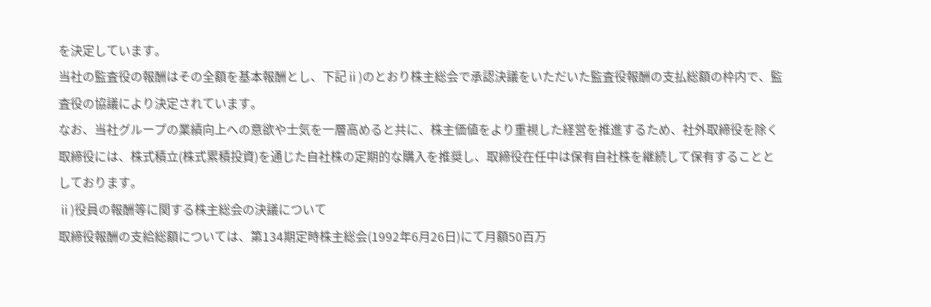を決定しています。
当社の監査役の報酬はその全額を基本報酬とし、下記ⅱ)のとおり株主総会で承認決議をいただいた監査役報酬の支払総額の枠内で、監査役の協議により決定されています。
なお、当社グループの業績向上への意欲や士気を一層高めると共に、株主価値をより重視した経営を推進するため、社外取締役を除く取締役には、株式積立(株式累積投資)を通じた自社株の定期的な購入を推奨し、取締役在任中は保有自社株を継続して保有することとしております。
ⅱ)役員の報酬等に関する株主総会の決議について
取締役報酬の支給総額については、第134期定時株主総会(1992年6月26日)にて月額50百万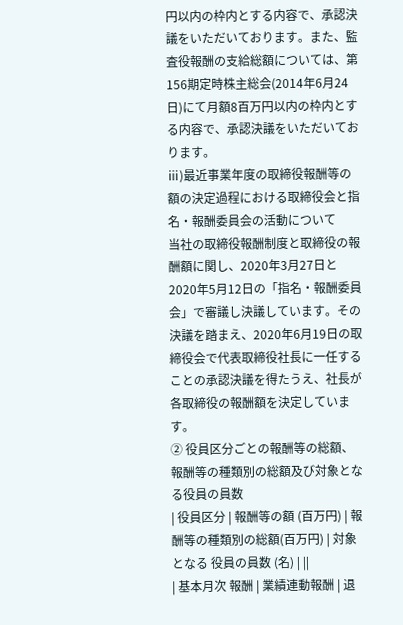円以内の枠内とする内容で、承認決議をいただいております。また、監査役報酬の支給総額については、第156期定時株主総会(2014年6月24日)にて月額8百万円以内の枠内とする内容で、承認決議をいただいております。
ⅲ)最近事業年度の取締役報酬等の額の決定過程における取締役会と指名・報酬委員会の活動について
当社の取締役報酬制度と取締役の報酬額に関し、2020年3月27日と2020年5月12日の「指名・報酬委員会」で審議し決議しています。その決議を踏まえ、2020年6月19日の取締役会で代表取締役社長に一任することの承認決議を得たうえ、社長が各取締役の報酬額を決定しています。
② 役員区分ごとの報酬等の総額、報酬等の種類別の総額及び対象となる役員の員数
| 役員区分 | 報酬等の額 (百万円) | 報酬等の種類別の総額(百万円) | 対象となる 役員の員数 (名) | ||
| 基本月次 報酬 | 業績連動報酬 | 退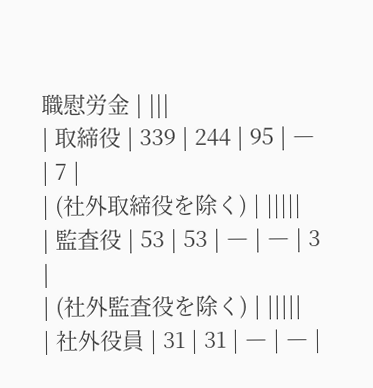職慰労金 | |||
| 取締役 | 339 | 244 | 95 | ― | 7 |
| (社外取締役を除く) | |||||
| 監査役 | 53 | 53 | ― | ― | 3 |
| (社外監査役を除く) | |||||
| 社外役員 | 31 | 31 | ― | ― |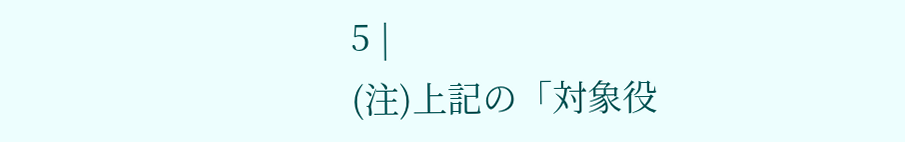5 |
(注)上記の「対象役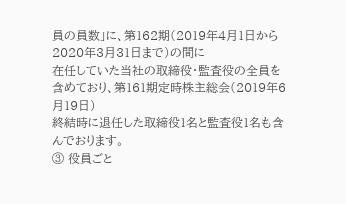員の員数」に、第162期(2019年4月1日から2020年3月31日まで)の間に
在任していた当社の取締役・監査役の全員を含めており、第161期定時株主総会(2019年6月19日)
終結時に退任した取締役1名と監査役1名も含んでおります。
③ 役員ごと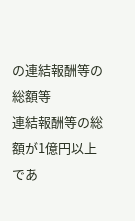の連結報酬等の総額等
連結報酬等の総額が1億円以上であ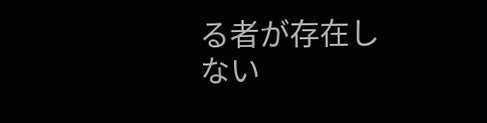る者が存在しない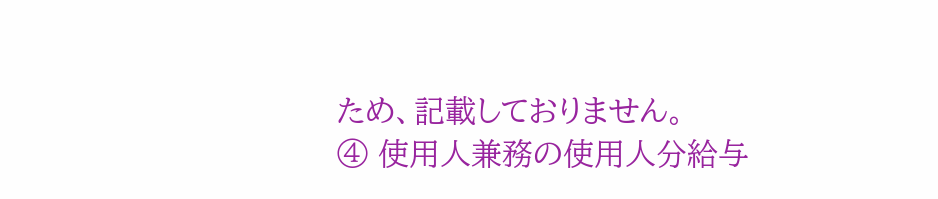ため、記載しておりません。
④ 使用人兼務の使用人分給与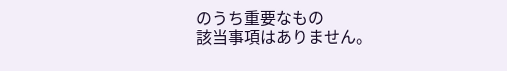のうち重要なもの
該当事項はありません。